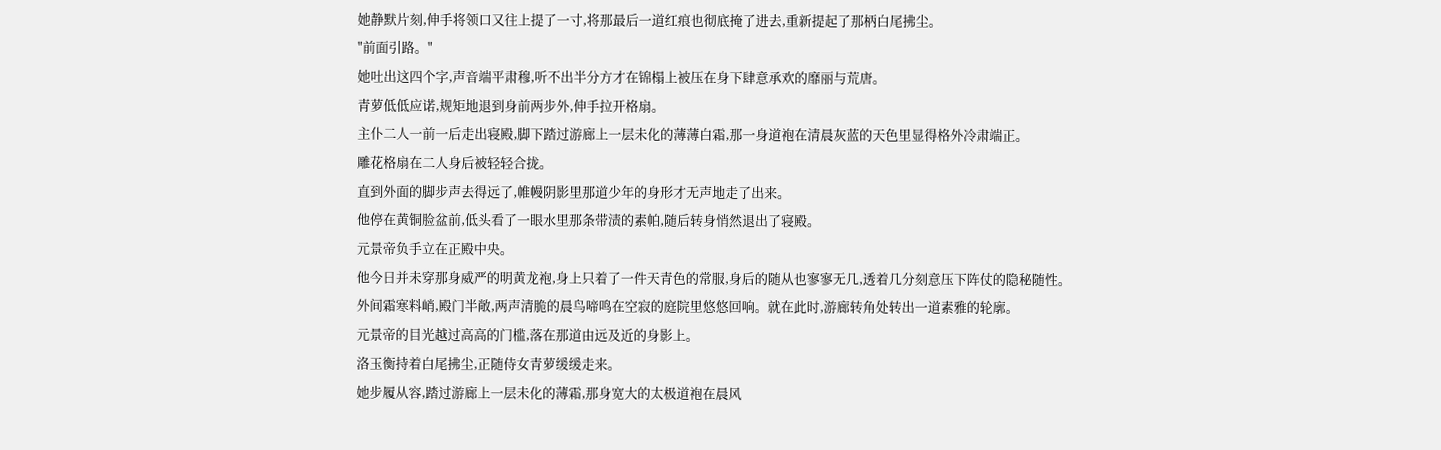她静默片刻,伸手将领口又往上提了一寸,将那最后一道红痕也彻底掩了进去,重新提起了那柄白尾拂尘。
"前面引路。"
她吐出这四个字,声音端平肃穆,听不出半分方才在锦榻上被压在身下肆意承欢的靡丽与荒唐。
青萝低低应诺,规矩地退到身前两步外,伸手拉开格扇。
主仆二人一前一后走出寝殿,脚下踏过游廊上一层未化的薄薄白霜,那一身道袍在清晨灰蓝的天色里显得格外冷肃端正。
雕花格扇在二人身后被轻轻合拢。
直到外面的脚步声去得远了,帷幔阴影里那道少年的身形才无声地走了出来。
他停在黄铜脸盆前,低头看了一眼水里那条带渍的素帕,随后转身悄然退出了寝殿。
元景帝负手立在正殿中央。
他今日并未穿那身威严的明黄龙袍,身上只着了一件天青色的常服,身后的随从也寥寥无几,透着几分刻意压下阵仗的隐秘随性。
外间霜寒料峭,殿门半敞,两声清脆的晨鸟啼鸣在空寂的庭院里悠悠回响。就在此时,游廊转角处转出一道素雅的轮廓。
元景帝的目光越过高高的门槛,落在那道由远及近的身影上。
洛玉衡持着白尾拂尘,正随侍女青萝缓缓走来。
她步履从容,踏过游廊上一层未化的薄霜,那身宽大的太极道袍在晨风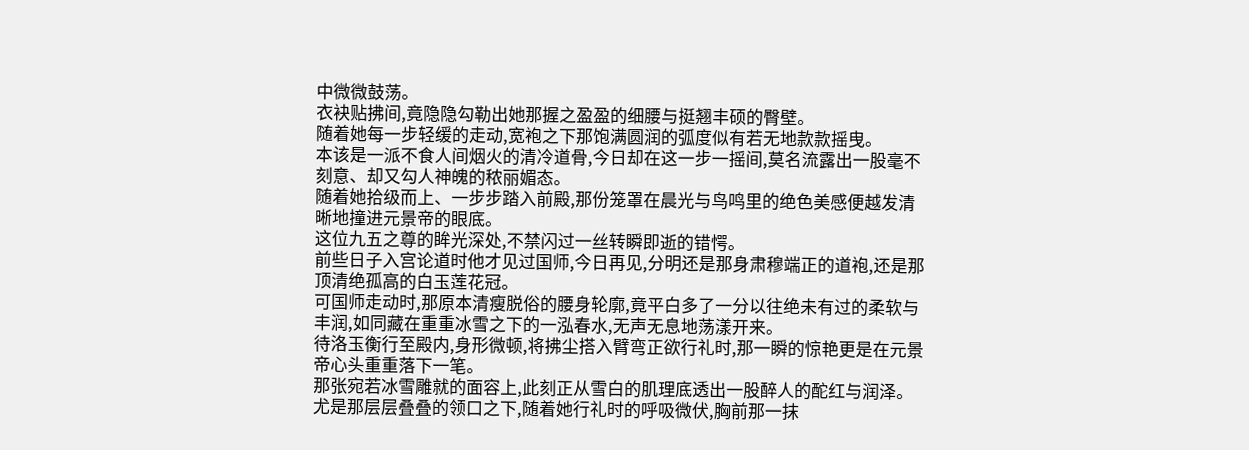中微微鼓荡。
衣袂贴拂间,竟隐隐勾勒出她那握之盈盈的细腰与挺翘丰硕的臀壁。
随着她每一步轻缓的走动,宽袍之下那饱满圆润的弧度似有若无地款款摇曳。
本该是一派不食人间烟火的清冷道骨,今日却在这一步一摇间,莫名流露出一股毫不刻意、却又勾人神魄的秾丽媚态。
随着她拾级而上、一步步踏入前殿,那份笼罩在晨光与鸟鸣里的绝色美感便越发清晰地撞进元景帝的眼底。
这位九五之尊的眸光深处,不禁闪过一丝转瞬即逝的错愕。
前些日子入宫论道时他才见过国师,今日再见,分明还是那身肃穆端正的道袍,还是那顶清绝孤高的白玉莲花冠。
可国师走动时,那原本清瘦脱俗的腰身轮廓,竟平白多了一分以往绝未有过的柔软与丰润,如同藏在重重冰雪之下的一泓春水,无声无息地荡漾开来。
待洛玉衡行至殿内,身形微顿,将拂尘搭入臂弯正欲行礼时,那一瞬的惊艳更是在元景帝心头重重落下一笔。
那张宛若冰雪雕就的面容上,此刻正从雪白的肌理底透出一股醉人的酡红与润泽。
尤是那层层叠叠的领口之下,随着她行礼时的呼吸微伏,胸前那一抹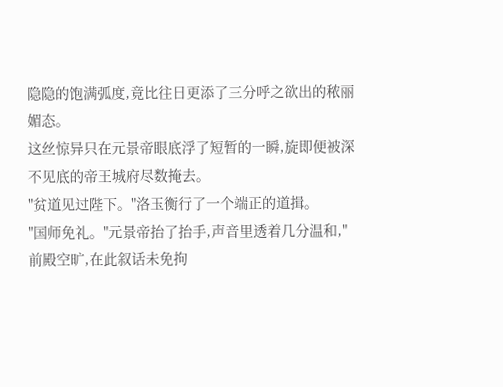隐隐的饱满弧度,竟比往日更添了三分呼之欲出的秾丽媚态。
这丝惊异只在元景帝眼底浮了短暂的一瞬,旋即便被深不见底的帝王城府尽数掩去。
"贫道见过陛下。"洛玉衡行了一个端正的道揖。
"国师免礼。"元景帝抬了抬手,声音里透着几分温和,"前殿空旷,在此叙话未免拘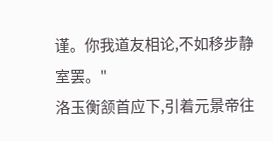谨。你我道友相论,不如移步静室罢。"
洛玉衡颔首应下,引着元景帝往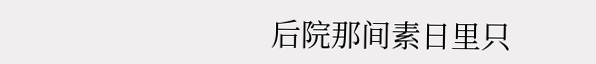后院那间素日里只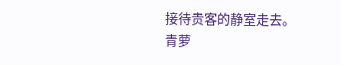接待贵客的静室走去。
青萝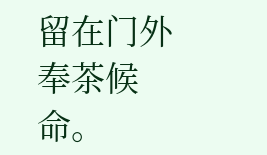留在门外奉茶候命。